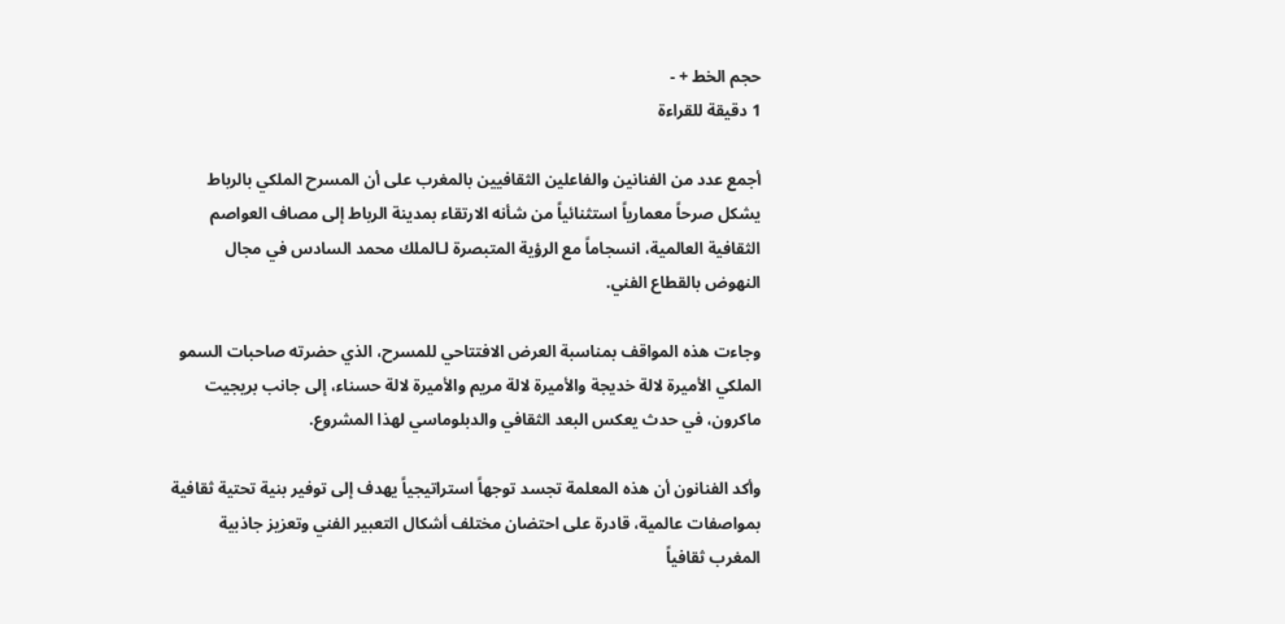حجم الخط + -
1 دقيقة للقراءة

أجمع عدد من الفنانين والفاعلين الثقافيين بالمغرب على أن المسرح الملكي بالرباط يشكل صرحاً معمارياً استثنائياً من شأنه الارتقاء بمدينة الرباط إلى مصاف العواصم الثقافية العالمية، انسجاماً مع الرؤية المتبصرة لـالملك محمد السادس في مجال النهوض بالقطاع الفني.

وجاءت هذه المواقف بمناسبة العرض الافتتاحي للمسرح، الذي حضرته صاحبات السمو الملكي الأميرة لالة خديجة والأميرة لالة مريم والأميرة لالة حسناء، إلى جانب بريجيت ماكرون، في حدث يعكس البعد الثقافي والدبلوماسي لهذا المشروع.

وأكد الفنانون أن هذه المعلمة تجسد توجهاً استراتيجياً يهدف إلى توفير بنية تحتية ثقافية بمواصفات عالمية، قادرة على احتضان مختلف أشكال التعبير الفني وتعزيز جاذبية المغرب ثقافياً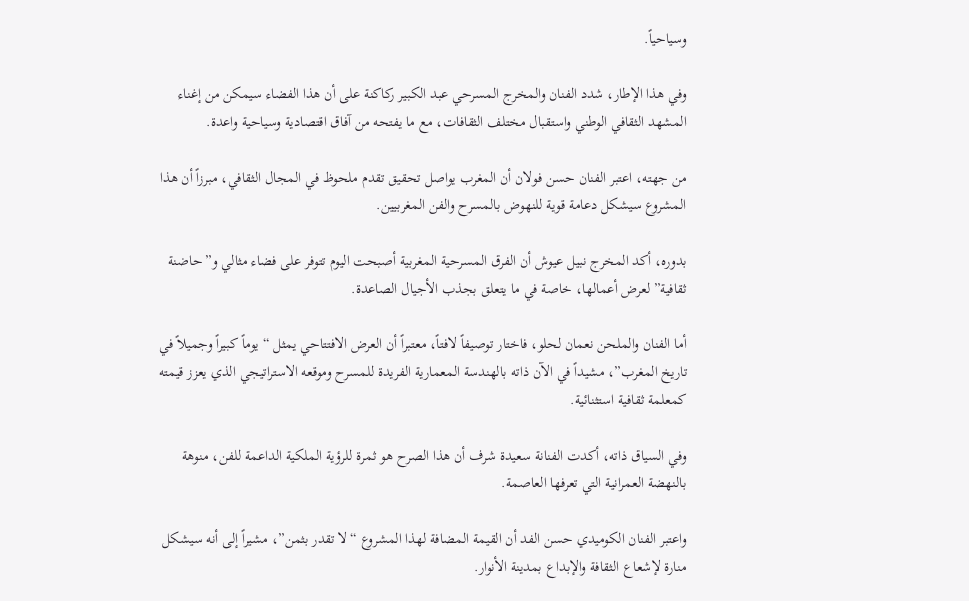وسياحياً.

وفي هذا الإطار، شدد الفنان والمخرج المسرحي عبد الكبير ركاكنة على أن هذا الفضاء سيمكن من إغناء المشهد الثقافي الوطني واستقبال مختلف الثقافات، مع ما يفتحه من آفاق اقتصادية وسياحية واعدة.

من جهته، اعتبر الفنان حسن فولان أن المغرب يواصل تحقيق تقدم ملحوظ في المجال الثقافي، مبرزاً أن هذا المشروع سيشكل دعامة قوية للنهوض بالمسرح والفن المغربيين.

بدوره، أكد المخرج نبيل عيوش أن الفرق المسرحية المغربية أصبحت اليوم تتوفر على فضاء مثالي و”حاضنة ثقافية” لعرض أعمالها، خاصة في ما يتعلق بجذب الأجيال الصاعدة.

أما الفنان والملحن نعمان لحلو، فاختار توصيفاً لافتاً، معتبراً أن العرض الافتتاحي يمثل “يوماً كبيراً وجميلاً في تاريخ المغرب”، مشيداً في الآن ذاته بالهندسة المعمارية الفريدة للمسرح وموقعه الاستراتيجي الذي يعزز قيمته كمعلمة ثقافية استثنائية.

وفي السياق ذاته، أكدت الفنانة سعيدة شرف أن هذا الصرح هو ثمرة للرؤية الملكية الداعمة للفن، منوهة بالنهضة العمرانية التي تعرفها العاصمة.

واعتبر الفنان الكوميدي حسن الفد أن القيمة المضافة لهذا المشروع “لا تقدر بثمن”، مشيراً إلى أنه سيشكل منارة لإشعاع الثقافة والإبداع بمدينة الأنوار.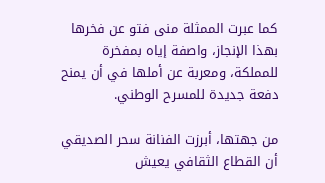كما عبرت الممثلة منى فتو عن فخرها بهذا الإنجاز، واصفة إياه بمفخرة للمملكة، ومعربة عن أملها في أن يمنح دفعة جديدة للمسرح الوطني.

من جهتها، أبرزت الفنانة سحر الصديقي أن القطاع الثقافي يعيش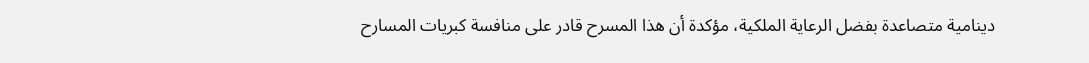دينامية متصاعدة بفضل الرعاية الملكية، مؤكدة أن هذا المسرح قادر على منافسة كبريات المسارح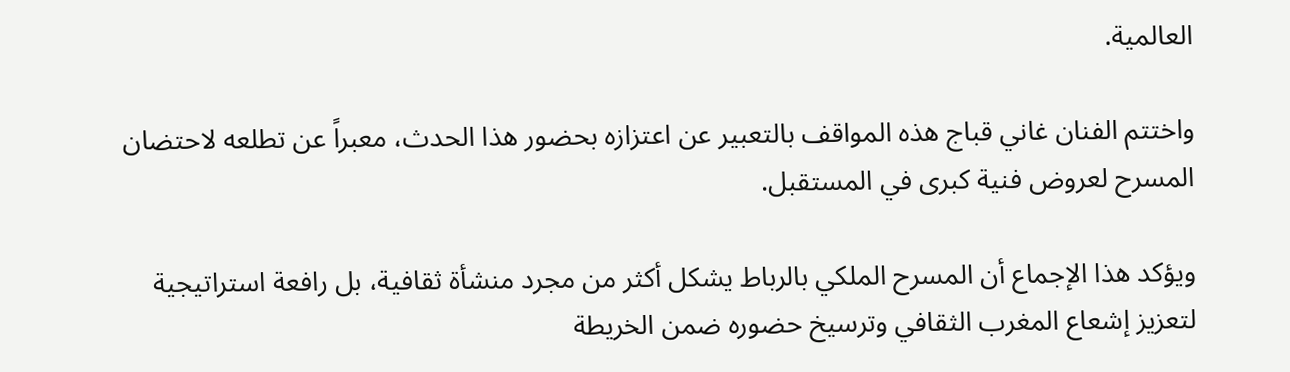العالمية.

واختتم الفنان غاني قباج هذه المواقف بالتعبير عن اعتزازه بحضور هذا الحدث، معبراً عن تطلعه لاحتضان المسرح لعروض فنية كبرى في المستقبل.

ويؤكد هذا الإجماع أن المسرح الملكي بالرباط يشكل أكثر من مجرد منشأة ثقافية، بل رافعة استراتيجية لتعزيز إشعاع المغرب الثقافي وترسيخ حضوره ضمن الخريطة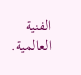الفنية العالمية.